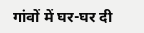गांवों में घर-घर दी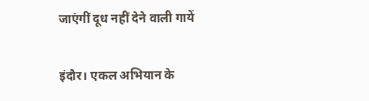जाएंगीं दूध नहीं देने वाली गायें

इंदौर। एकल अभियान के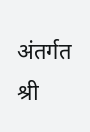अंतर्गत श्री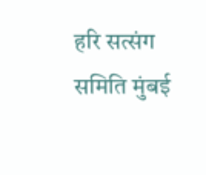हरि सत्संग समिति मुंबई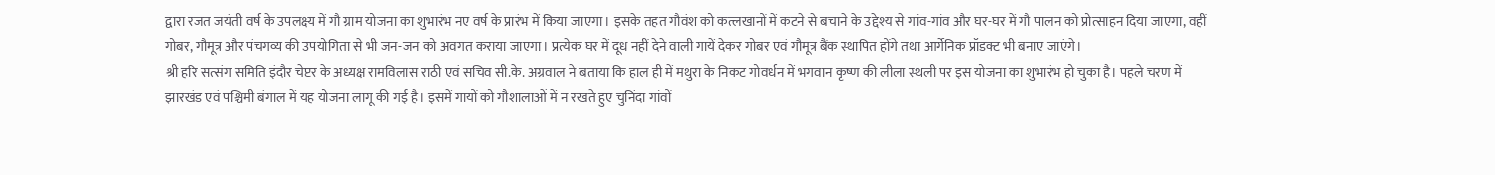द्वारा रजत जयंती वर्ष के उपलक्ष्य में गौ ग्राम योजना का शुभारंभ नए वर्ष के प्रारंभ में किया जाएगा। इसके तहत गौवंश को कत्लखानों में कटने से बचाने के उद्देश्य से गांव-गांव और घर-घर में गौ पालन को प्रोत्साहन दिया जाएगा, वहीं गोबर, गौमूत्र और पंचगव्य की उपयोगिता से भी जन-जन को अवगत कराया जाएगा। प्रत्येक घर में दूध नहीं देने वाली गायें देकर गोबर एवं गौमूत्र बैंक स्थापित होंगे तथा आर्गेनिक प्रॉडक्ट भी बनाए जाएंगे।
श्री हरि सत्संग समिति इंदौर चेप्टर के अध्यक्ष रामविलास राठी एवं सचिव सी.के. अग्रवाल ने बताया कि हाल ही में मथुरा के निकट गोवर्धन में भगवान कृष्ण की लीला स्थली पर इस योजना का शुभारंभ हो चुका है। पहले चरण में झारखंड एवं पश्चिमी बंगाल में यह योजना लागू की गई है। इसमें गायों को गौशालाओं में न रखते हुए चुनिंदा गांवों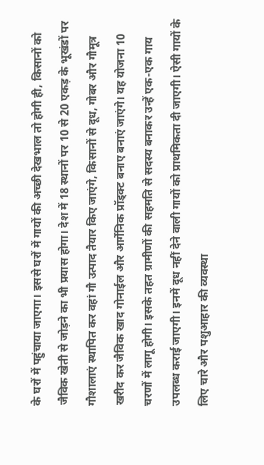के घरों में पहुंचाया जाएगा। इससे घरों में गायों की अच्छी देखभाल तो होगी ही, किसानों को जैविक खेती से जोड़ने का भी प्रयास होगा। देश में 18 स्थानों पर 10 से 20 एकड़ के भूखंडों पर गौशालाएं स्थापित कर वहां गौ उत्पाद तैयार किए जाएंगे, किसानों से दूध, गोबर और गौमूत्र खरीद कर जैविक खाद गोनाईल और आर्गेनिक प्रॉड्क्ट बनाए बनाएं जाएंगे। यह योजना 10 चरणों में लागू होगी। इसके तहत ग्रामीणों की सहमति से सदस्य बनाकर उन्हें एक-एक गाय उपलब्ध कराई जाएगी। इनमें दूध नहीं देने वाली गायों को प्राथमिकता दी जाएगी। ऐसी गायों के लिए चारे और पशुआहार की व्यवस्था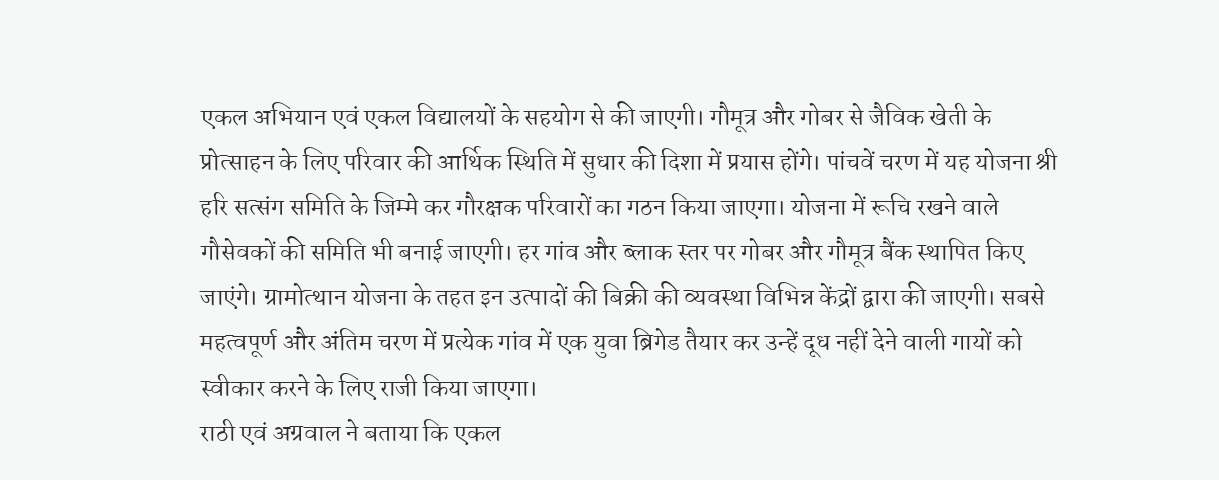एकल अभियान एवं एकल विद्यालयों के सहयोग से की जाएगी। गौमूत्र और गोबर से जैविक खेती के प्रोत्साहन के लिए परिवार की आर्थिक स्थिति में सुधार की दिशा में प्रयास होंगे। पांचवें चरण में यह योजना श्री हरि सत्संग समिति के जिम्मे कर गौरक्षक परिवारों का गठन किया जाएगा। योजना में रूचि रखने वाले गौसेवकों की समिति भी बनाई जाएगी। हर गांव और ब्लाक स्तर पर गोबर और गौमूत्र बैंक स्थापित किए जाएंगे। ग्रामोत्थान योजना के तहत इन उत्पादों की बिक्री की व्यवस्था विभिन्न केंद्रों द्वारा की जाएगी। सबसे महत्वपूर्ण और अंतिम चरण में प्रत्येक गांव में एक युवा ब्रिगेड तैयार कर उन्हें दूध नहीं देने वाली गायों को स्वीकार करने के लिए राजी किया जाएगा।
राठी एवं अग्रवाल ने बताया कि एकल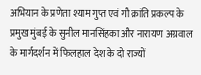अभियान के प्रणेता श्याम गुप्त एवं गौ क्रांति प्रकल्प के प्रमुख मुंबई के सुनील मानसिंहका और नारायण अग्रवाल के मार्गदर्शन में फिलहाल देश के दो राज्यों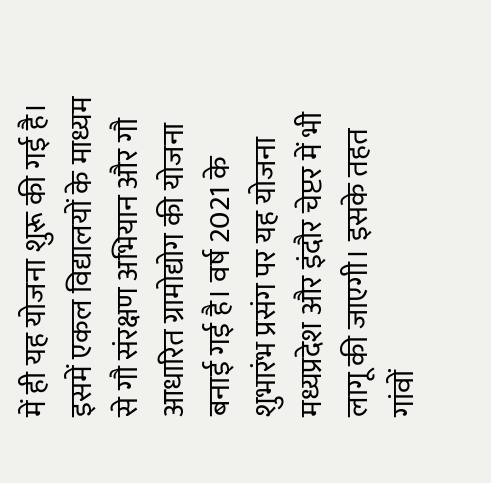में ही यह योजना शुरू की गई है। इसमें एकल विद्यालयों के माध्यम से गौ संरक्षण अभियान और गौ आधारित ग्रामोद्योग की योजना बनाई गई है। वर्ष 2021 के शुभारंभ प्रसंग पर यह योजना मध्यप्रदेश और इंदौर चेप्टर में भी लागू की जाएगी। इसके तहत गांवों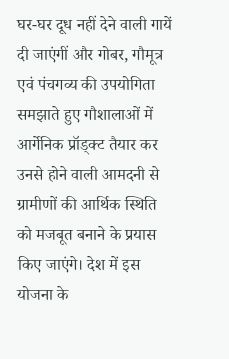घर-घर दूध नहीं देने वाली गायें दी जाएंगीं और गोबर, गौमूत्र एवं पंचगव्य की उपयोगिता समझाते हुए गौशालाओं में आर्गेनिक प्रॉड्क्ट तैयार कर उनसे होने वाली आमदनी से ग्रामीणों की आर्थिक स्थिति को मजबूत बनाने के प्रयास किए जाएंगे। देश में इस योजना के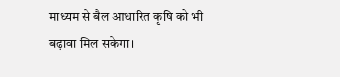माध्यम से बैल आधारित कृषि को भी बढ़ावा मिल सकेगा।